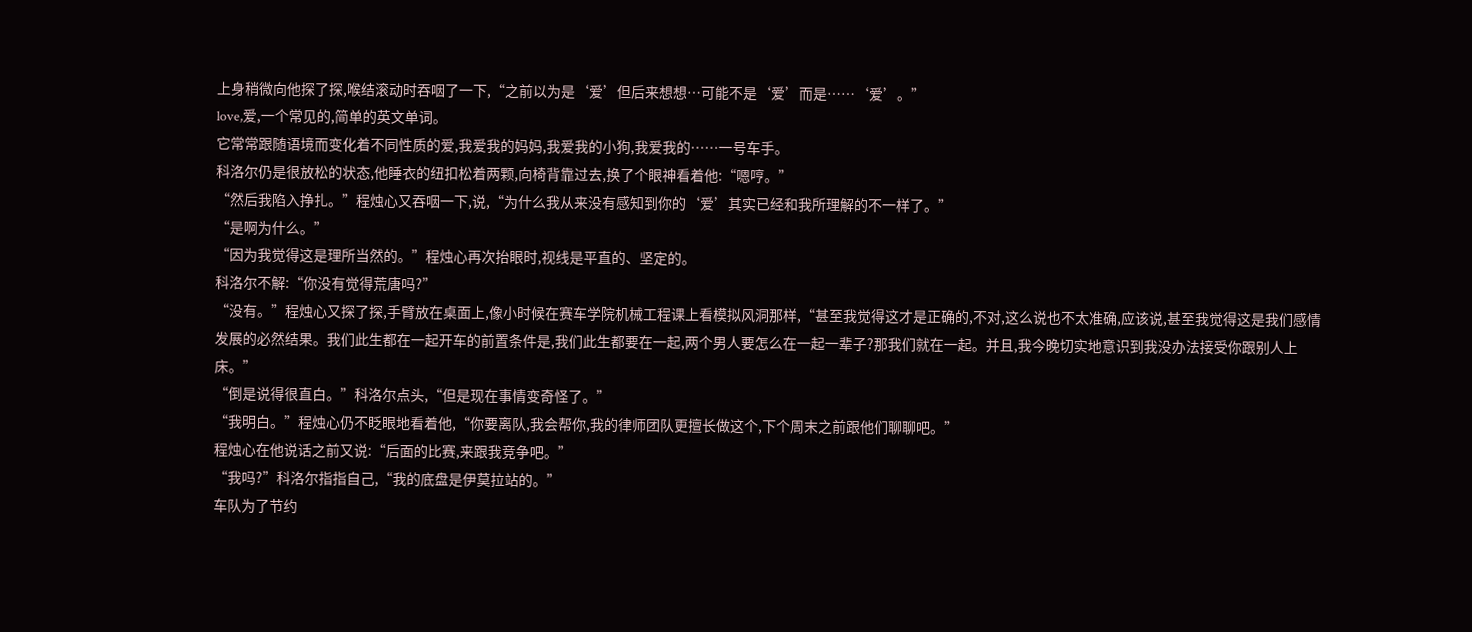上身稍微向他探了探,喉结滚动时吞咽了一下,“之前以为是‘爱’但后来想想…可能不是‘爱’而是……‘爱’。”
love,爱,一个常见的,简单的英文单词。
它常常跟随语境而变化着不同性质的爱,我爱我的妈妈,我爱我的小狗,我爱我的……一号车手。
科洛尔仍是很放松的状态,他睡衣的纽扣松着两颗,向椅背靠过去,换了个眼神看着他:“嗯哼。”
“然后我陷入挣扎。”程烛心又吞咽一下,说,“为什么我从来没有感知到你的‘爱’其实已经和我所理解的不一样了。”
“是啊为什么。”
“因为我觉得这是理所当然的。”程烛心再次抬眼时,视线是平直的、坚定的。
科洛尔不解:“你没有觉得荒唐吗?”
“没有。”程烛心又探了探,手臂放在桌面上,像小时候在赛车学院机械工程课上看模拟风洞那样,“甚至我觉得这才是正确的,不对,这么说也不太准确,应该说,甚至我觉得这是我们感情发展的必然结果。我们此生都在一起开车的前置条件是,我们此生都要在一起,两个男人要怎么在一起一辈子?那我们就在一起。并且,我今晚切实地意识到我没办法接受你跟别人上床。”
“倒是说得很直白。”科洛尔点头,“但是现在事情变奇怪了。”
“我明白。”程烛心仍不眨眼地看着他,“你要离队,我会帮你,我的律师团队更擅长做这个,下个周末之前跟他们聊聊吧。”
程烛心在他说话之前又说:“后面的比赛,来跟我竞争吧。”
“我吗?”科洛尔指指自己,“我的底盘是伊莫拉站的。”
车队为了节约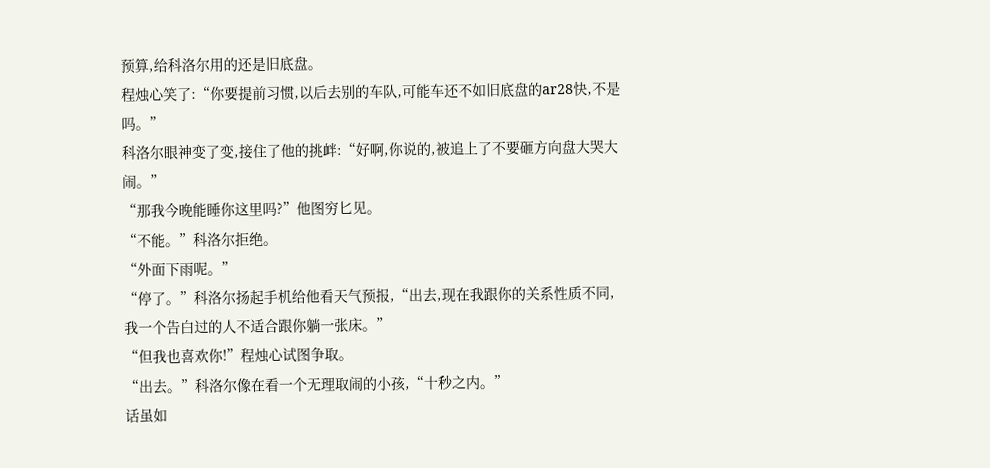预算,给科洛尔用的还是旧底盘。
程烛心笑了:“你要提前习惯,以后去别的车队,可能车还不如旧底盘的ar28快,不是吗。”
科洛尔眼神变了变,接住了他的挑衅:“好啊,你说的,被追上了不要砸方向盘大哭大闹。”
“那我今晚能睡你这里吗?”他图穷匕见。
“不能。”科洛尔拒绝。
“外面下雨呢。”
“停了。”科洛尔扬起手机给他看天气预报,“出去,现在我跟你的关系性质不同,我一个告白过的人不适合跟你躺一张床。”
“但我也喜欢你!”程烛心试图争取。
“出去。”科洛尔像在看一个无理取闹的小孩,“十秒之内。”
话虽如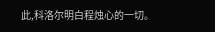此,科洛尔明白程烛心的一切。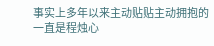事实上多年以来主动贴贴主动拥抱的一直是程烛心